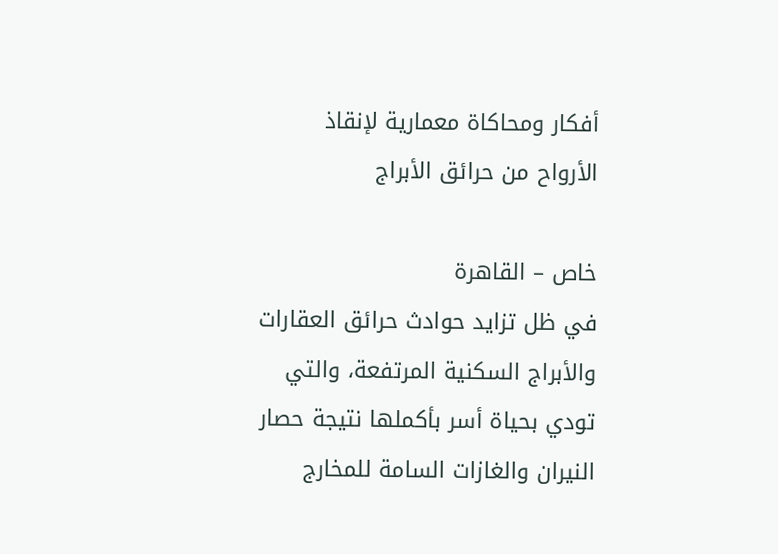أفكار ومحاكاة معمارية لإنقاذ الأرواح من حرائق الأبراج

خاص – القاهرة
في ظل تزايد حوادث حرائق العقارات والأبراج السكنية المرتفعة، والتي تودي بحياة أسر بأكملها نتيجة حصار النيران والغازات السامة للمخارج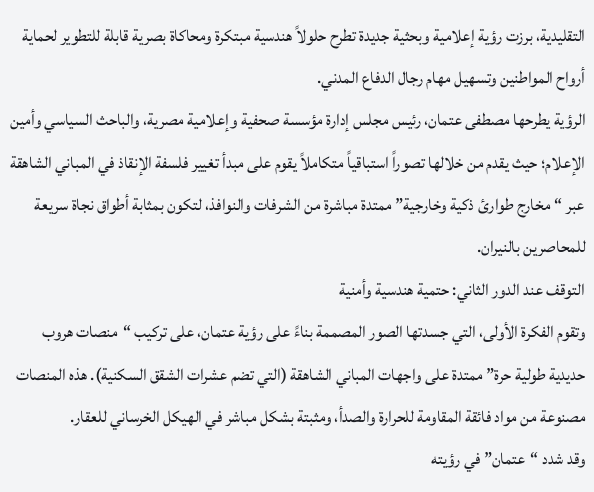التقليدية، برزت رؤية إعلامية وبحثية جديدة تطرح حلولاً هندسية مبتكرة ومحاكاة بصرية قابلة للتطوير لحماية أرواح المواطنين وتسهيل مهام رجال الدفاع المدني.
الرؤية يطرحها مصطفى عتمان، رئيس مجلس إدارة مؤسسة صحفية وإعلامية مصرية، والباحث السياسي وأمين الإعلام؛ حيث يقدم من خلالها تصوراً استباقياً متكاملاً يقوم على مبدأ تغيير فلسفة الإنقاذ في المباني الشاهقة عبر “مخارج طوارئ ذكية وخارجية” ممتدة مباشرة من الشرفات والنوافذ، لتكون بمثابة أطواق نجاة سريعة للمحاصرين بالنيران.
التوقف عند الدور الثاني: حتمية هندسية وأمنية
وتقوم الفكرة الأولى، التي جسدتها الصور المصممة بناءً على رؤية عتمان، على تركيب “منصات هروب حديدية طولية حرة” ممتدة على واجهات المباني الشاهقة (التي تضم عشرات الشقق السكنية). هذه المنصات مصنوعة من مواد فائقة المقاومة للحرارة والصدأ، ومثبتة بشكل مباشر في الهيكل الخرساني للعقار.
وقد شدد “عتمان” في رؤيته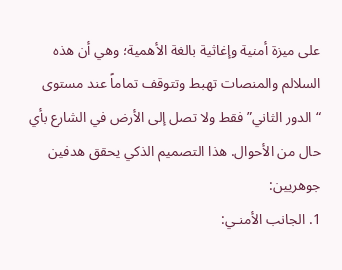على ميزة أمنية وإغاثية بالغة الأهمية؛ وهي أن هذه السلالم والمنصات تهبط وتتوقف تماماً عند مستوى “الدور الثاني” فقط ولا تصل إلى الأرض في الشارع بأي حال من الأحوال. هذا التصميم الذكي يحقق هدفين جوهريين:
1. الجانب الأمنـي: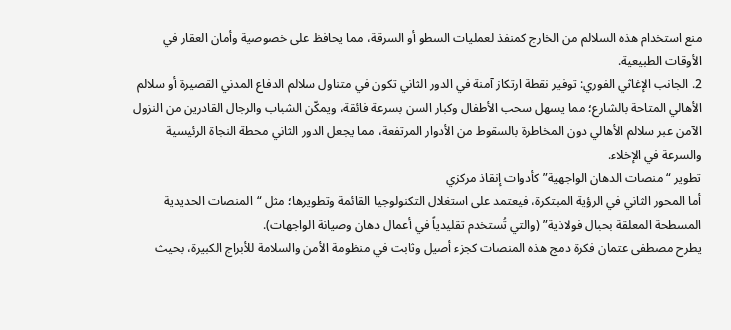منع استخدام هذه السلالم من الخارج كمنفذ لعمليات السطو أو السرقة، مما يحافظ على خصوصية وأمان العقار في الأوقات الطبيعية.
2. الجانب الإغاثي الفوري: توفير نقطة ارتكاز آمنة في الدور الثاني تكون في متناول سلالم الدفاع المدني القصيرة أو سلالم الأهالي المتاحة بالشارع؛ مما يسهل سحب الأطفال وكبار السن بسرعة فائقة، ويمكّن الشباب والرجال القادرين من النزول الآمن عبر سلالم الأهالي دون المخاطرة بالسقوط من الأدوار المرتفعة، مما يجعل الدور الثاني محطة النجاة الرئيسية والسرعة في الإخلاء.
تطوير “منصات الدهان الواجهية” كأدوات إنقاذ مركزي
أما المحور الثاني في الرؤية المبتكرة، فيعتمد على استغلال التكنولوجيا القائمة وتطويرها؛ مثل “المنصات الحديدية المسطحة المعلقة بحبال فولاذية” (والتي تُستخدم تقليدياً في أعمال دهان وصيانة الواجهات).
يطرح مصطفى عتمان فكرة دمج هذه المنصات كجزء أصيل وثابت في منظومة الأمن والسلامة للأبراج الكبيرة، بحيث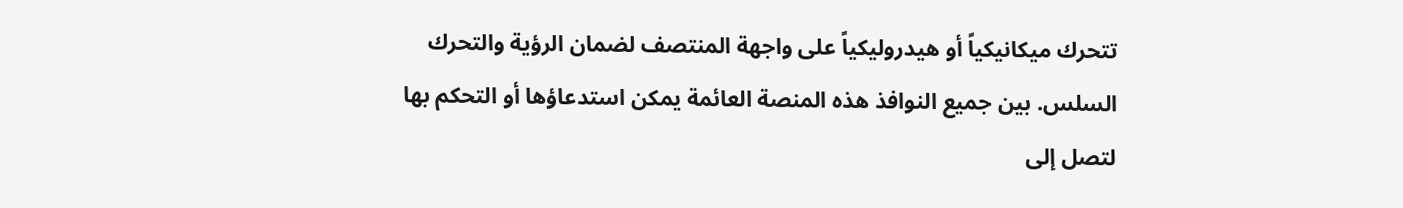تتحرك ميكانيكياً أو هيدروليكياً على واجهة المنتصف لضمان الرؤية والتحرك السلس. بين جميع النوافذ هذه المنصة العائمة يمكن استدعاؤها أو التحكم بها لتصل إلى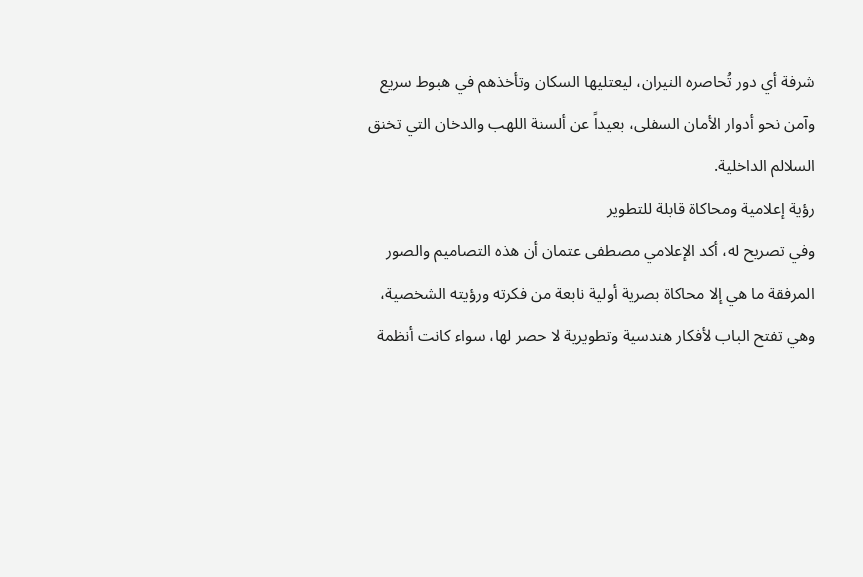شرفة أي دور تُحاصره النيران، ليعتليها السكان وتأخذهم في هبوط سريع وآمن نحو أدوار الأمان السفلى، بعيداً عن ألسنة اللهب والدخان التي تخنق السلالم الداخلية.
رؤية إعلامية ومحاكاة قابلة للتطوير
وفي تصريح له، أكد الإعلامي مصطفى عتمان أن هذه التصاميم والصور المرفقة ما هي إلا محاكاة بصرية أولية نابعة من فكرته ورؤيته الشخصية، وهي تفتح الباب لأفكار هندسية وتطويرية لا حصر لها، سواء كانت أنظمة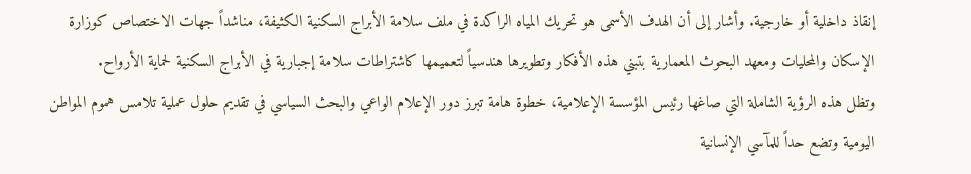إنقاذ داخلية أو خارجية. وأشار إلى أن الهدف الأسمى هو تحريك المياه الراكدة في ملف سلامة الأبراج السكنية الكثيفة، مناشداً جهات الاختصاص كوزارة الإسكان والمحليات ومعهد البحوث المعمارية بتبني هذه الأفكار وتطويرها هندسياً لتعميمها كاشتراطات سلامة إجبارية في الأبراج السكنية لحماية الأرواح.
وتظل هذه الرؤية الشاملة التي صاغها رئيس المؤسسة الإعلامية، خطوة هامة تبرز دور الإعلام الواعي والبحث السياسي في تقديم حلول عملية تلامس هموم المواطن اليومية وتضع حداً للمآسي الإنسانية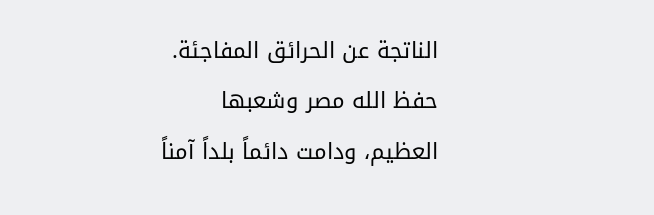الناتجة عن الحرائق المفاجئة.
حفظ الله مصر وشعبها العظيم، ودامت دائماً بلداً آمناً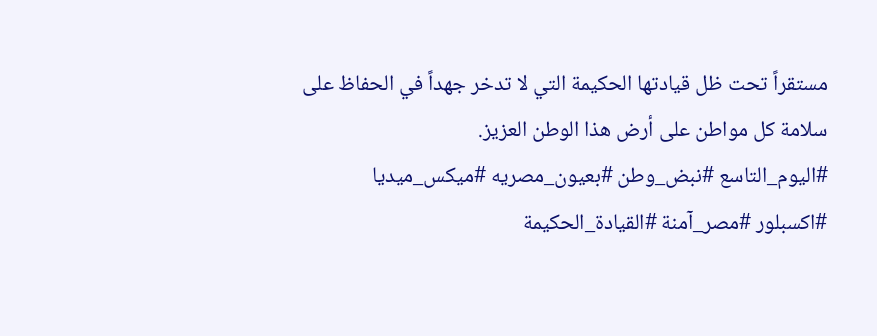مستقراً تحت ظل قيادتها الحكيمة التي لا تدخر جهداً في الحفاظ على سلامة كل مواطن على أرض هذا الوطن العزيز.
#اليوم_التاسع #نبض_وطن #بعيون_مصريه #ميكس_ميديا #اكسبلور #مصر_آمنة #القيادة_الحكيمة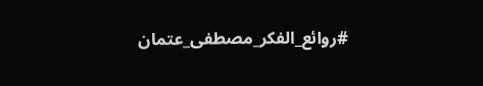#روائع_الفكر_مصطفى_عتمان